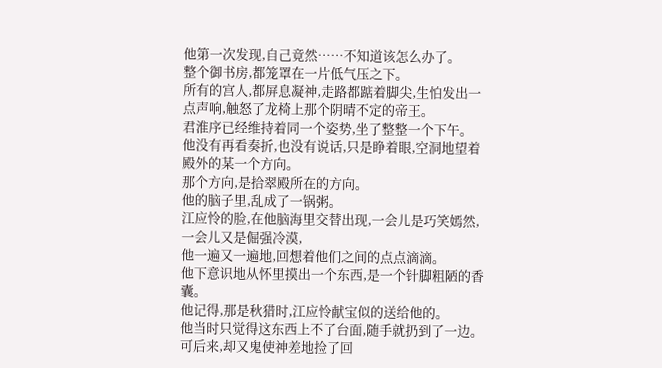他第一次发现,自己竟然……不知道该怎么办了。
整个御书房,都笼罩在一片低气压之下。
所有的宫人,都屏息凝神,走路都踮着脚尖,生怕发出一点声响,触怒了龙椅上那个阴晴不定的帝王。
君淮序已经维持着同一个姿势,坐了整整一个下午。
他没有再看奏折,也没有说话,只是睁着眼,空洞地望着殿外的某一个方向。
那个方向,是拾翠殿所在的方向。
他的脑子里,乱成了一锅粥。
江应怜的脸,在他脑海里交替出现,一会儿是巧笑嫣然,一会儿又是倔强冷漠,
他一遍又一遍地,回想着他们之间的点点滴滴。
他下意识地从怀里摸出一个东西,是一个针脚粗陋的香囊。
他记得,那是秋猎时,江应怜献宝似的送给他的。
他当时只觉得这东西上不了台面,随手就扔到了一边。
可后来,却又鬼使神差地捡了回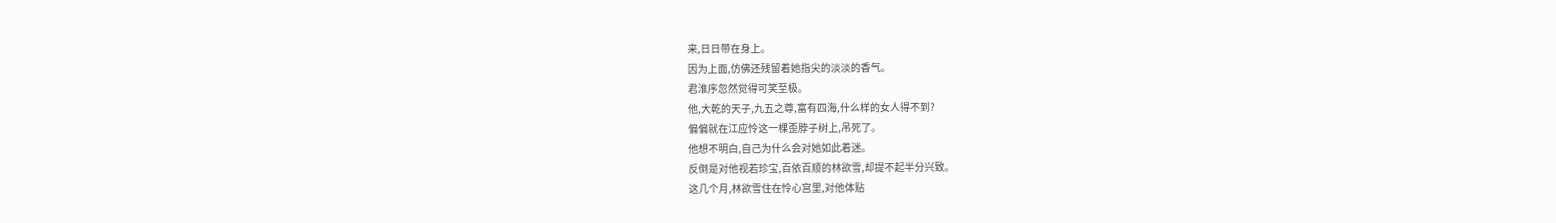来,日日带在身上。
因为上面,仿佛还残留着她指尖的淡淡的香气。
君淮序忽然觉得可笑至极。
他,大乾的天子,九五之尊,富有四海,什么样的女人得不到?
偏偏就在江应怜这一棵歪脖子树上,吊死了。
他想不明白,自己为什么会对她如此着迷。
反倒是对他视若珍宝,百依百顺的林欲雪,却提不起半分兴致。
这几个月,林欲雪住在怜心宫里,对他体贴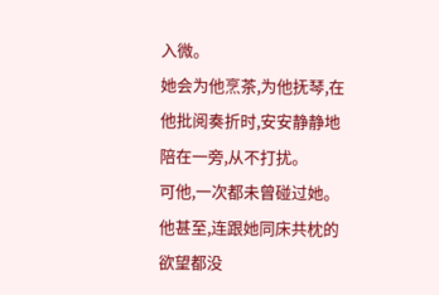入微。
她会为他烹茶,为他抚琴,在他批阅奏折时,安安静静地陪在一旁,从不打扰。
可他,一次都未曾碰过她。
他甚至,连跟她同床共枕的欲望都没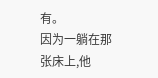有。
因为一躺在那张床上,他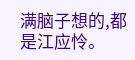满脑子想的,都是江应怜。